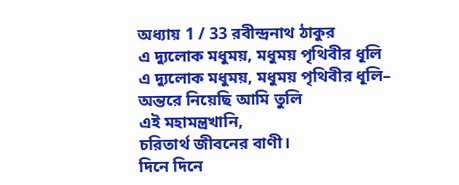অধ্যায় 1 / 33 রবীন্দ্রনাথ ঠাকুর
এ দ্যুলোক মধুময়, মধুময় পৃথিবীর ধূলি
এ দ্যুলোক মধুময়, মধুময় পৃথিবীর ধূলি–
অন্তরে নিয়েছি আমি তুলি
এই মহামন্ত্রখানি,
চরিতার্থ জীবনের বাণী।
দিনে দিনে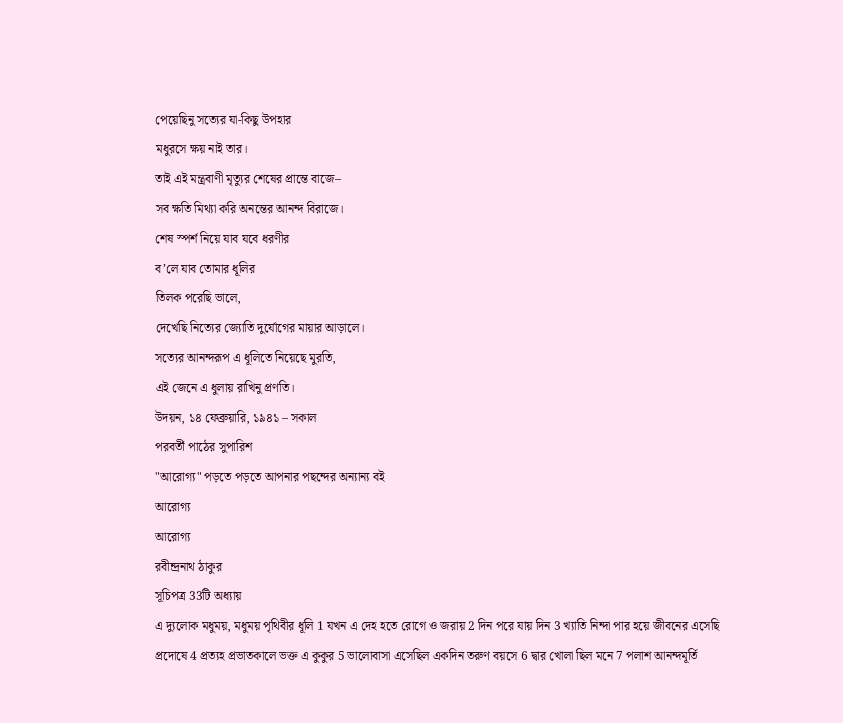পেয়েছিনু সত্যের যা-কিছু উপহার
মধুরসে ক্ষয় নাই তার।
তাই এই মন্ত্রবাণী মৃত্যুর শেষের প্রান্তে বাজে–
সব ক্ষতি মিথ্যা করি অনন্তের আনন্দ বিরাজে।
শেষ স্পর্শ নিয়ে যাব যবে ধরণীর
ব’লে যাব তোমার ধূলির
তিলক পরেছি ভালে,
দেখেছি নিত্যের জ্যোতি দুর্যোগের মায়ার আড়ালে।
সত্যের আনন্দরূপ এ ধূলিতে নিয়েছে মুরতি,
এই জেনে এ ধুলায় রাখিনু প্রণতি।
উদয়ন, ১৪ ফেব্রুয়ারি, ১৯৪১ – সকাল
পরবর্তী পাঠের সুপারিশ
"আরোগ্য" পড়তে পড়তে আপনার পছন্দের অন্যান্য বই
আরোগ্য
আরোগ্য
রবীন্দ্রনাথ ঠাকুর
সূচিপত্র 33টি অধ্যায়
এ দ্যুলোক মধুময়, মধুময় পৃথিবীর ধূলি 1 যখন এ দেহ হতে রোগে ও জরায় 2 দিন পরে যায় দিন 3 খ্যাতি নিন্দা পার হয়ে জীবনের এসেছি প্রদোষে 4 প্রত্যহ প্রভাতকালে ভক্ত এ কুকুর 5 ভালোবাসা এসেছিল একদিন তরুণ বয়সে 6 দ্বার খোলা ছিল মনে 7 পলাশ আনন্দমূর্তি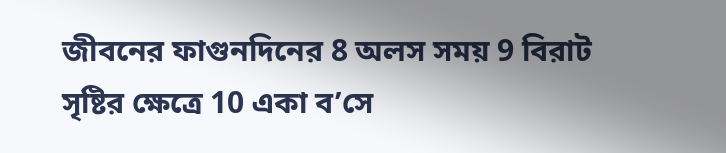জীবনের ফাগুনদিনের 8 অলস সময় 9 বিরাট সৃষ্টির ক্ষেত্রে 10 একা ব’সে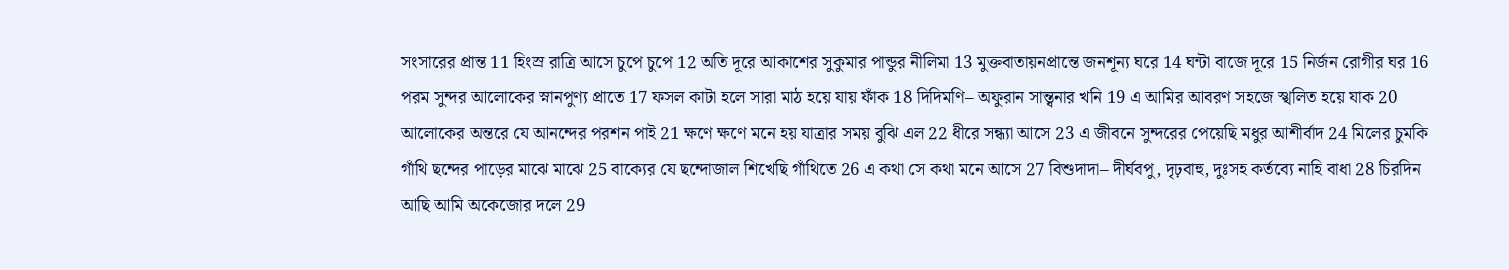সংসারের প্রান্ত 11 হিংস্র রাত্রি আসে চুপে চুপে 12 অতি দূরে আকাশের সুকুমার পান্ডুর নীলিমা 13 মুক্তবাতায়নপ্রান্তে জনশূন্য ঘরে 14 ঘন্টা বাজে দূরে 15 নির্জন রোগীর ঘর 16 পরম সুন্দর আলোকের স্নানপুণ্য প্রাতে 17 ফসল কাটা হলে সারা মাঠ হয়ে যায় ফাঁক 18 দিদিমণি– অফুরান সান্ত্বনার খনি 19 এ আমির আবরণ সহজে স্খলিত হয়ে যাক 20 আলোকের অন্তরে যে আনন্দের পরশন পাই 21 ক্ষণে ক্ষণে মনে হয় যাত্রার সময় বুঝি এল 22 ধীরে সন্ধ্যা আসে 23 এ জীবনে সুন্দরের পেয়েছি মধুর আশীর্বাদ 24 মিলের চুমকি গাঁথি ছন্দের পাড়ের মাঝে মাঝে 25 বাক্যের যে ছন্দোজাল শিখেছি গাঁথিতে 26 এ কথা সে কথা মনে আসে 27 বিশুদাদা– দীর্ঘবপু, দৃঢ়বাহু, দুঃসহ কর্তব্যে নাহি বাধা 28 চিরদিন আছি আমি অকেজোর দলে 29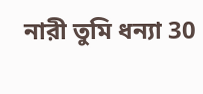নারী তুমি ধন্যা 30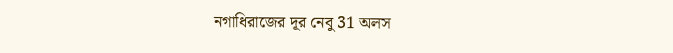নগাধিরাজের দূর নেবু 31 অলস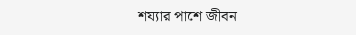শয্যার পাশে জীবন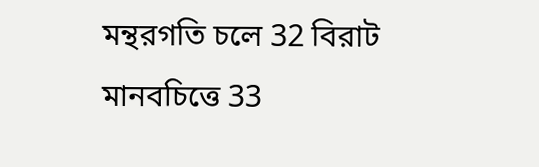মন্থরগতি চলে 32 বিরাট মানবচিত্তে 33